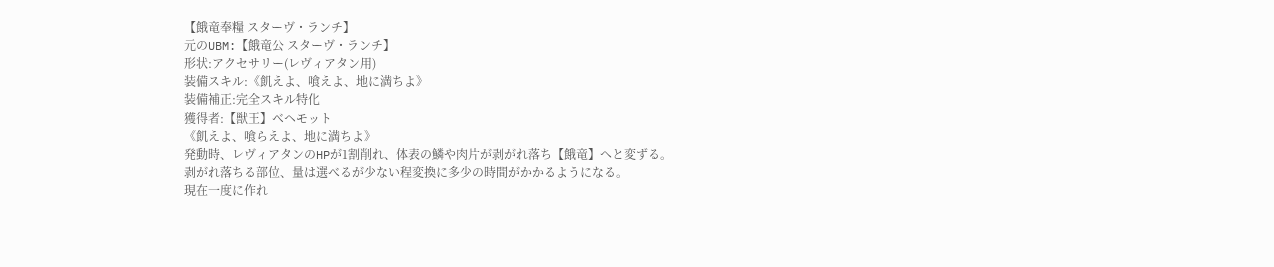【餓竜奉糧 スターヴ・ランチ】
元のUBM:【餓竜公 スターヴ・ランチ】
形状:アクセサリー(レヴィアタン用)
装備スキル:《飢えよ、喰えよ、地に満ちよ》
装備補正:完全スキル特化
獲得者:【獣王】ベヘモット
《飢えよ、喰らえよ、地に満ちよ》
発動時、レヴィアタンのHPが1割削れ、体表の鱗や肉片が剥がれ落ち【餓竜】へと変ずる。
剥がれ落ちる部位、量は選べるが少ない程変換に多少の時間がかかるようになる。
現在一度に作れ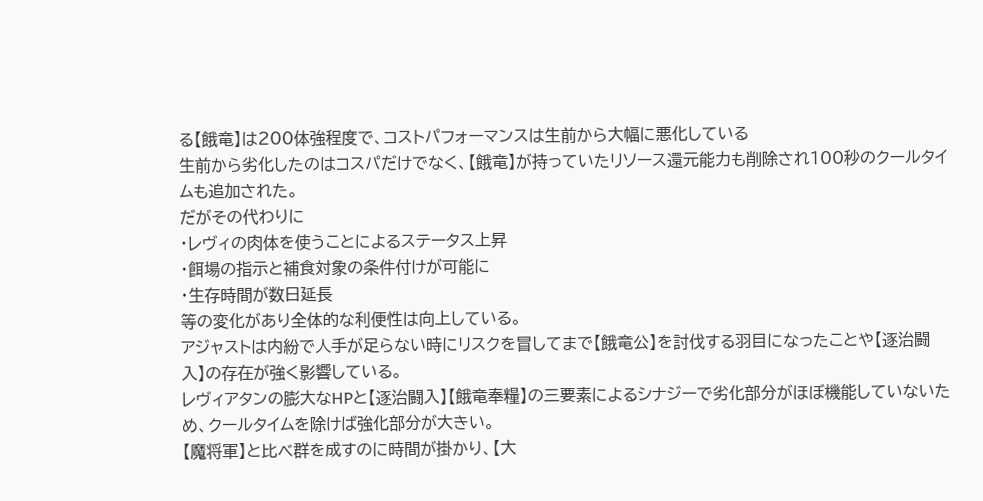る【餓竜】は200体強程度で、コストパフォーマンスは生前から大幅に悪化している
生前から劣化したのはコスパだけでなく、【餓竜】が持っていたリソース還元能力も削除され100秒のクールタイムも追加された。
だがその代わりに
・レヴィの肉体を使うことによるステータス上昇
・餌場の指示と補食対象の条件付けが可能に
・生存時間が数日延長
等の変化があり全体的な利便性は向上している。
アジャストは内紛で人手が足らない時にリスクを冒してまで【餓竜公】を討伐する羽目になったことや【逐治闘入】の存在が強く影響している。
レヴィアタンの膨大なHPと【逐治闘入】【餓竜奉糧】の三要素によるシナジーで劣化部分がほぼ機能していないため、クールタイムを除けば強化部分が大きい。
【魔将軍】と比べ群を成すのに時間が掛かり、【大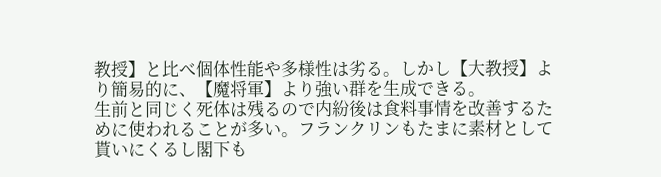教授】と比べ個体性能や多様性は劣る。しかし【大教授】より簡易的に、【魔将軍】より強い群を生成できる。
生前と同じく死体は残るので内紛後は食料事情を改善するために使われることが多い。フランクリンもたまに素材として貰いにくるし閣下も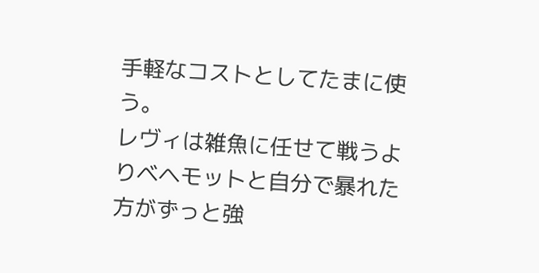手軽なコストとしてたまに使う。
レヴィは雑魚に任せて戦うよりベヘモットと自分で暴れた方がずっと強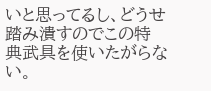いと思ってるし、どうせ踏み潰すのでこの特典武具を使いたがらない。